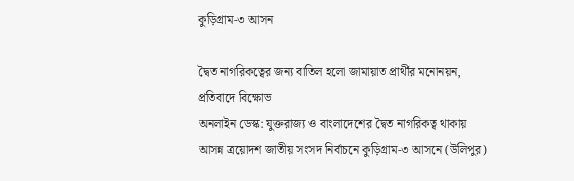কুড়িগ্রাম-৩ আসন

দ্বৈত নাগরিকত্বের জন্য বাতিল হলো জামায়াত প্রার্থীর মনোনয়ন, প্রতিবাদে বিক্ষোভ
অনলাইন ডেস্ক: যুক্তরাজ্য ও বাংলাদেশের দ্বৈত নাগরিকত্ব থাকায় আসন্ন ত্রয়োদশ জাতীয় সংসদ নির্বাচনে কুড়িগ্রাম-৩ আসনে (উলিপুর)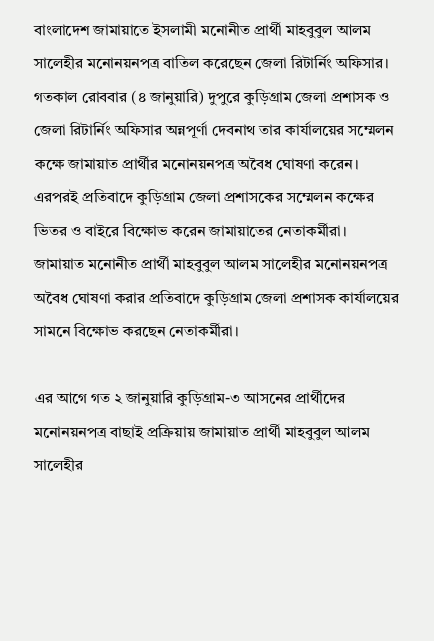বাংলাদেশ জামায়াতে ইসলামী মনোনীত প্রার্থী মাহবুবুল আলম সালেহীর মনোনয়নপত্র বাতিল করেছেন জেলা রিটার্নিং অফিসার।
গতকাল রোববার (৪ জানুয়ারি) দুপুরে কুড়িগ্রাম জেলা প্রশাসক ও জেলা রিটার্নিং অফিসার অন্নপূর্ণা দেবনাথ তার কার্যালয়ের সম্মেলন কক্ষে জামায়াত প্রার্থীর মনোনয়নপত্র অবৈধ ঘোষণা করেন। এরপরই প্রতিবাদে কুড়িগ্রাম জেলা প্রশাসকের সম্মেলন কক্ষের ভিতর ও বাইরে বিক্ষোভ করেন জামায়াতের নেতাকর্মীরা।
জামায়াত মনোনীত প্রার্থী মাহবুবুল আলম সালেহীর মনোনয়নপত্র অবৈধ ঘোষণা করার প্রতিবাদে কুড়িগ্রাম জেলা প্রশাসক কার্যালয়ের সামনে বিক্ষোভ করছেন নেতাকর্মীরা।

এর আগে গত ২ জানুয়ারি কুড়িগ্রাম-৩ আসনের প্রার্থীদের মনোনয়নপত্র বাছাই প্রক্রিয়ায় জামায়াত প্রার্থী মাহবুবুল আলম সালেহীর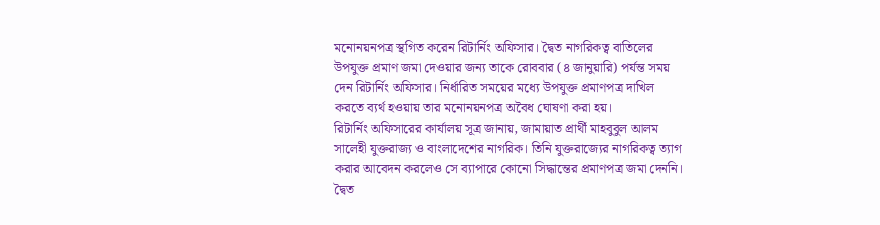মনোনয়নপত্র স্থগিত করেন রিটার্নিং অফিসার। দ্বৈত নাগরিকত্ব বাতিলের উপযুক্ত প্রমাণ জমা দেওয়ার জন্য তাকে রোববার (৪ জানুয়ারি) পর্যন্ত সময় দেন রিটার্নিং অফিসার। নির্ধারিত সময়ের মধ্যে উপযুক্ত প্রমাণপত্র দাখিল করতে ব্যর্থ হওয়ায় তার মনোনয়নপত্র অবৈধ ঘোষণা করা হয়।
রিটার্নিং অফিসারের কার্যালয় সূত্র জানায়, জামায়াত প্রার্থী মাহবুবুল আলম সালেহী যুক্তরাজ্য ও বাংলাদেশের নাগরিক। তিনি যুক্তরাজ্যের নাগরিকত্ব ত্যাগ করার আবেদন করলেও সে ব্যাপারে কোনো সিদ্ধান্তের প্রমাণপত্র জমা দেননি। দ্বৈত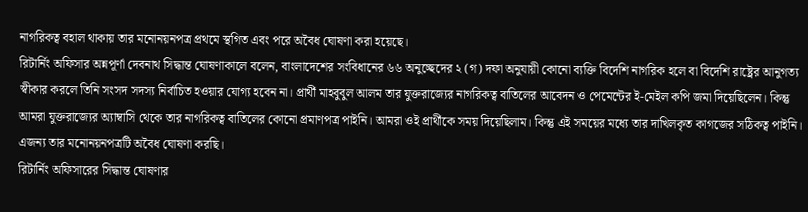নাগরিকত্ব বহাল থাকায় তার মনোনয়নপত্র প্রথমে স্থগিত এবং পরে অবৈধ ঘোষণা করা হয়েছে।
রিটার্নিং অফিসার অন্নপূর্ণা দেবনাথ সিদ্ধান্ত ঘোষণাকালে বলেন, বাংলাদেশের সংবিধানের ৬৬ অনুচ্ছেদের ২ (গ) দফা অনুযায়ী কোনো ব্যক্তি বিদেশি নাগরিক হলে বা বিদেশি রাষ্ট্রের আনুগত্য স্বীকার করলে তিনি সংসদ সদস্য নির্বাচিত হওয়ার যোগ্য হবেন না। প্রার্থী মাহবুবুল আলম তার যুক্তরাজ্যের নাগরিকত্ব বাতিলের আবেদন ও পেমেন্টের ই-মেইল কপি জমা দিয়েছিলেন। কিন্তু আমরা যুক্তরাজ্যের অ্যাম্বাসি থেকে তার নাগরিকত্ব বাতিলের কোনো প্রমাণপত্র পাইনি। আমরা ওই প্রার্থীকে সময় দিয়েছিলাম। কিন্তু এই সময়ের মধ্যে তার দাখিলকৃত কাগজের সঠিকত্ব পাইনি। এজন্য তার মনোনয়নপত্রটি অবৈধ ঘোষণা করছি।
রিটার্নিং অফিসারের সিদ্ধান্ত ঘোষণার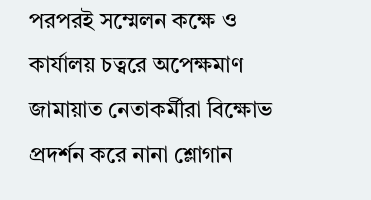পরপরই সম্মেলন কক্ষে ও কার্যালয় চত্বরে অপেক্ষমাণ জামায়াত নেতাকর্মীরা বিক্ষোভ প্রদর্শন করে নানা শ্লোগান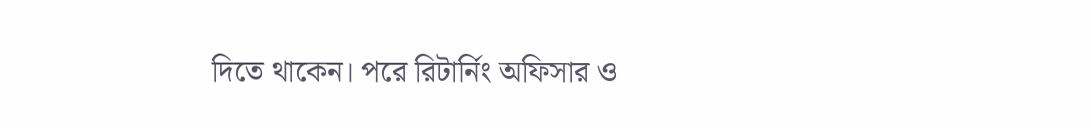দিতে থাকেন। পরে রিটার্নিং অফিসার ও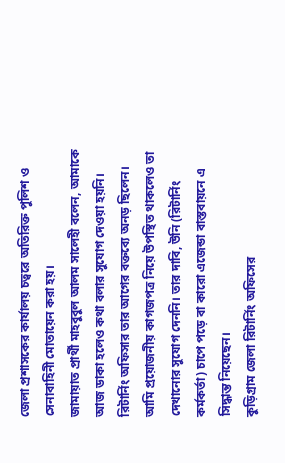জেলা প্রশাসকের কার্যালয় চত্বরে অতিরিক্ত পুলিশ ও সেনাবাহিনী মোতায়েন করা হয়।
জামায়াত প্রার্থী মাহবুবুল আলম সালেহী বলেন, আমাকে আজ ডাকা হলেও কথা বলার সুযোগ দেওয়া হয়নি। রিটার্নিং অফিসার তার আগের বক্তব্যে অনড় ছিলেন। আমি প্রয়োজনীয় কাগজপত্র নিয়ে উপস্থিত থাকলেও তা দেখানোর সুযোগ দেননি। তার দাবি, উনি (রিটার্নিং কর্মকর্তা) চাপে পড়ে বা কারো এজেন্ডা বাস্তবায়নে এ সিদ্ধান্ত নিয়েছেন।
কুড়িগ্রাম জেলা রিটার্নিং অফিসের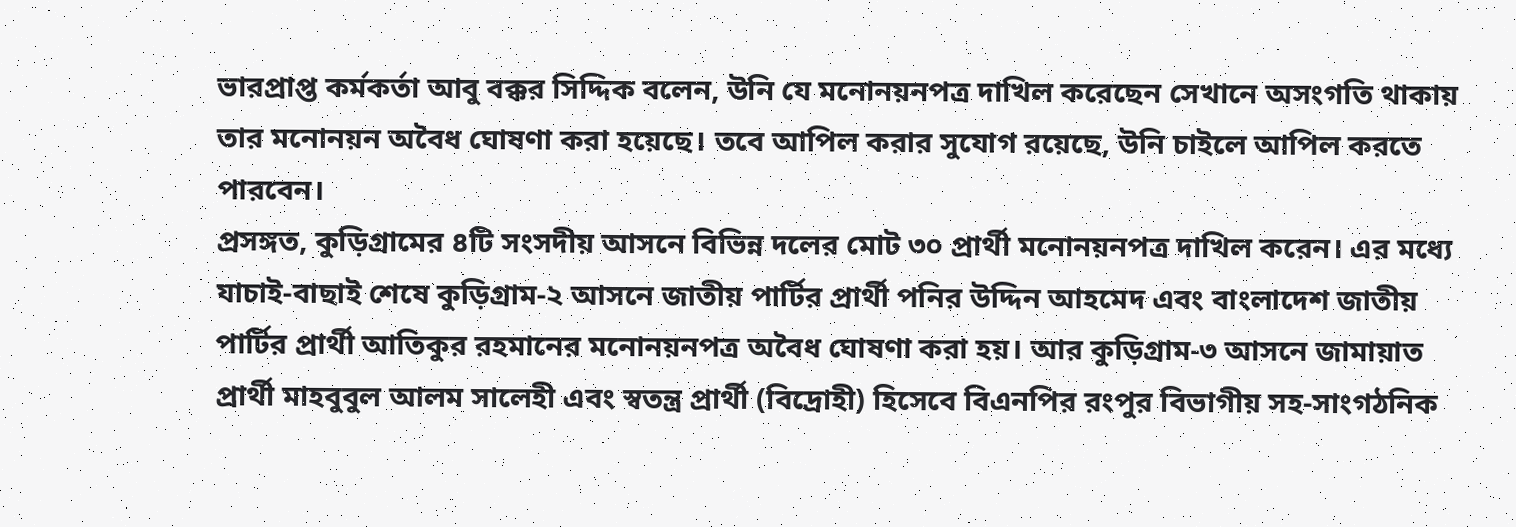ভারপ্রাপ্ত কর্মকর্তা আবু বক্কর সিদ্দিক বলেন, উনি যে মনোনয়নপত্র দাখিল করেছেন সেখানে অসংগতি থাকায় তার মনোনয়ন অবৈধ ঘোষণা করা হয়েছে। তবে আপিল করার সুযোগ রয়েছে, উনি চাইলে আপিল করতে পারবেন।
প্রসঙ্গত, কুড়িগ্রামের ৪টি সংসদীয় আসনে বিভিন্ন দলের মোট ৩০ প্রার্থী মনোনয়নপত্র দাখিল করেন। এর মধ্যে যাচাই-বাছাই শেষে কুড়িগ্রাম-২ আসনে জাতীয় পার্টির প্রার্থী পনির উদ্দিন আহমেদ এবং বাংলাদেশ জাতীয় পার্টির প্রার্থী আতিকুর রহমানের মনোনয়নপত্র অবৈধ ঘোষণা করা হয়। আর কুড়িগ্রাম-৩ আসনে জামায়াত প্রার্থী মাহবুবুল আলম সালেহী এবং স্বতন্ত্র প্রার্থী (বিদ্রোহী) হিসেবে বিএনপির রংপুর বিভাগীয় সহ-সাংগঠনিক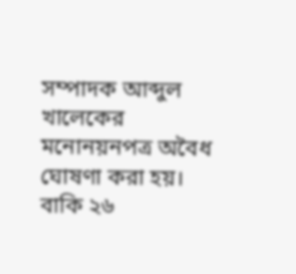সম্পাদক আব্দুল খালেকের মনোনয়নপত্র অবৈধ ঘোষণা করা হয়। বাকি ২৬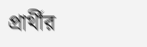প্রার্থীর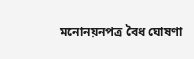মনোনয়নপত্র বৈধ ঘোষণা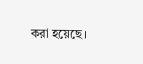করা হয়েছে।